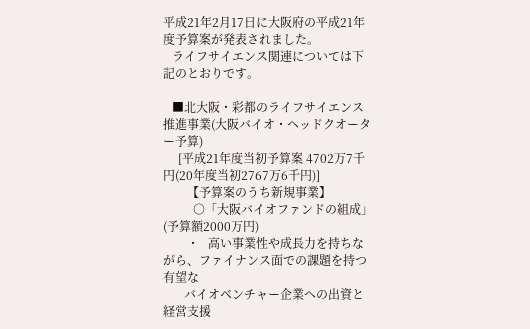平成21年2月17日に大阪府の平成21年度予算案が発表されました。
   ライフサイエンス関連については下記のとおりです。

   ■北大阪・彩都のライフサイエンス推進事業(大阪バイオ・ヘッドクオーター予算)
     [平成21年度当初予算案 4702万7千円(20年度当初2767万6千円)]
        【予算案のうち新規事業】
          ○「大阪バイオファンドの組成」(予算額2000万円)
        ・   高い事業性や成長力を持ちながら、ファイナンス面での課題を持つ有望な
       バイオベンチャー企業への出資と経営支援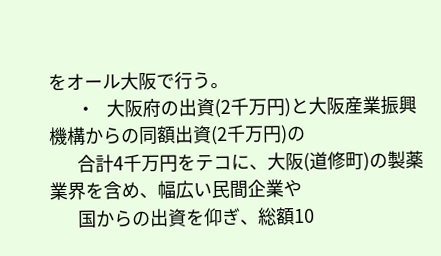をオール大阪で行う。
       ・   大阪府の出資(2千万円)と大阪産業振興機構からの同額出資(2千万円)の
       合計4千万円をテコに、大阪(道修町)の製薬業界を含め、幅広い民間企業や
       国からの出資を仰ぎ、総額10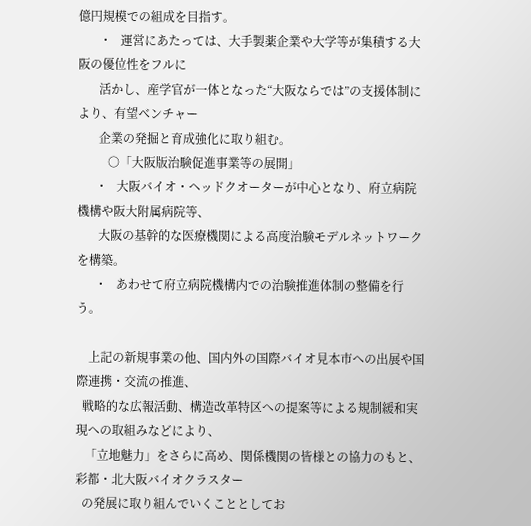億円規模での組成を目指す。
       ・   運営にあたっては、大手製薬企業や大学等が集積する大阪の優位性をフルに
       活かし、産学官が一体となった“大阪ならでは”の支援体制により、有望ベンチャー
       企業の発掘と育成強化に取り組む。
          ○「大阪版治験促進事業等の展開」
      ・   大阪バイオ・ヘッドクオーターが中心となり、府立病院機構や阪大附属病院等、
       大阪の基幹的な医療機関による高度治験モデルネットワークを構築。
      ・   あわせて府立病院機構内での治験推進体制の整備を行う。

    上記の新規事業の他、国内外の国際バイオ見本市への出展や国際連携・交流の推進、
  戦略的な広報活動、構造改革特区への提案等による規制緩和実現への取組みなどにより、
   「立地魅力」をさらに高め、関係機関の皆様との協力のもと、彩都・北大阪バイオクラスター
  の発展に取り組んでいくこととしてお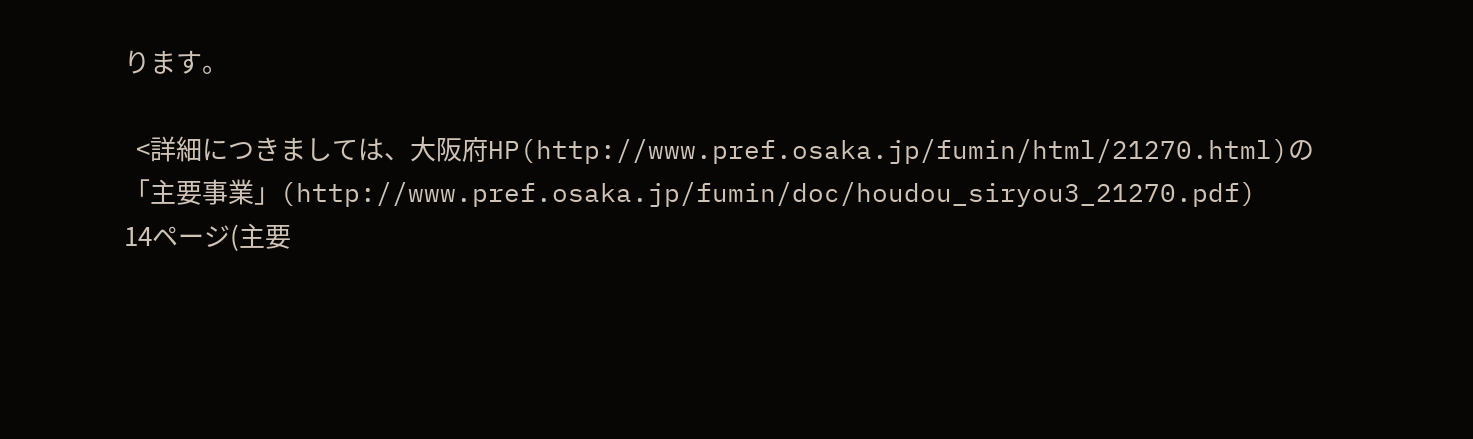ります。

  <詳細につきましては、大阪府HP(http://www.pref.osaka.jp/fumin/html/21270.html)の                        「主要事業」(http://www.pref.osaka.jp/fumin/doc/houdou_siryou3_21270.pdf)                               14ページ(主要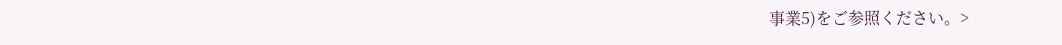事業5)をご参照ください。>